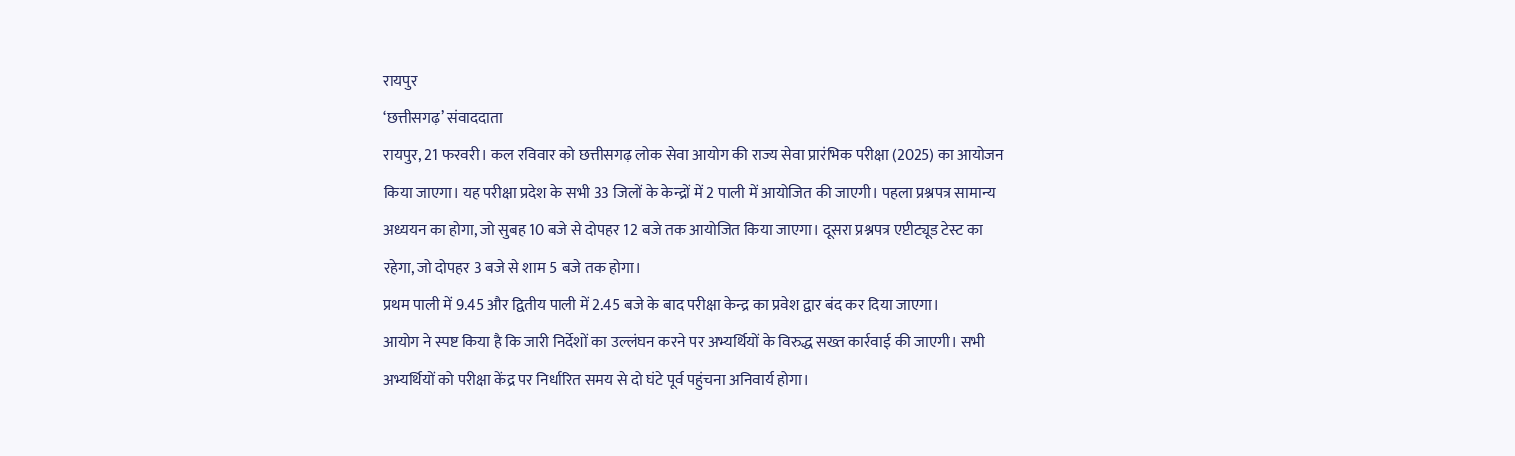रायपुर
‘छत्तीसगढ़’ संवाददाता
रायपुर, 21 फरवरी। कल रविवार को छत्तीसगढ़ लोक सेवा आयोग की राज्य सेवा प्रारंभिक परीक्षा (2025) का आयोजन किया जाएगा। यह परीक्षा प्रदेश के सभी 33 जिलों के केन्द्रों में 2 पाली में आयोजित की जाएगी। पहला प्रश्नपत्र सामान्य अध्ययन का होगा, जो सुबह 10 बजे से दोपहर 12 बजे तक आयोजित किया जाएगा। दूसरा प्रश्नपत्र एप्टीट्यूड टेस्ट का रहेगा, जो दोपहर 3 बजे से शाम 5 बजे तक होगा।
प्रथम पाली में 9.45 और द्वितीय पाली में 2.45 बजे के बाद परीक्षा केन्द्र का प्रवेश द्वार बंद कर दिया जाएगा।
आयोग ने स्पष्ट किया है कि जारी निर्देशों का उल्लंघन करने पर अभ्यर्थियों के विरुद्ध सख्त कार्रवाई की जाएगी। सभी अभ्यर्थियों को परीक्षा केंद्र पर निर्धारित समय से दो घंटे पूर्व पहुंचना अनिवार्य होगा।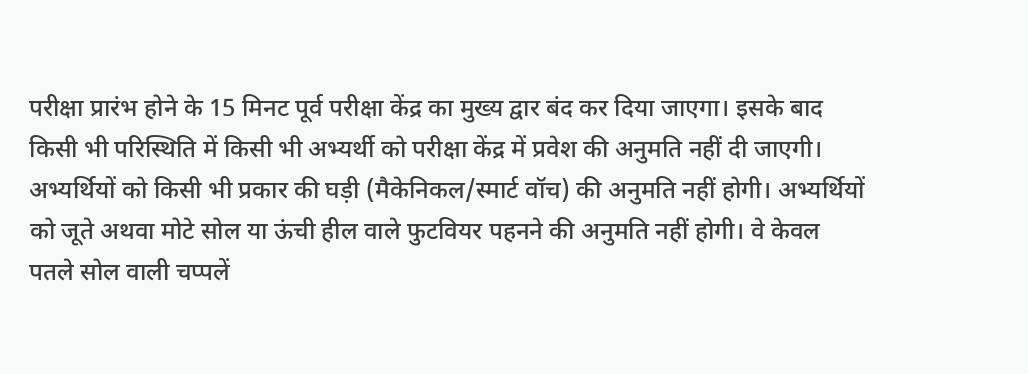परीक्षा प्रारंभ होने के 15 मिनट पूर्व परीक्षा केंद्र का मुख्य द्वार बंद कर दिया जाएगा। इसके बाद किसी भी परिस्थिति में किसी भी अभ्यर्थी को परीक्षा केंद्र में प्रवेश की अनुमति नहीं दी जाएगी।
अभ्यर्थियों को किसी भी प्रकार की घड़ी (मैकेनिकल/स्मार्ट वॉच) की अनुमति नहीं होगी। अभ्यर्थियों को जूते अथवा मोटे सोल या ऊंची हील वाले फुटवियर पहनने की अनुमति नहीं होगी। वे केवल पतले सोल वाली चप्पलें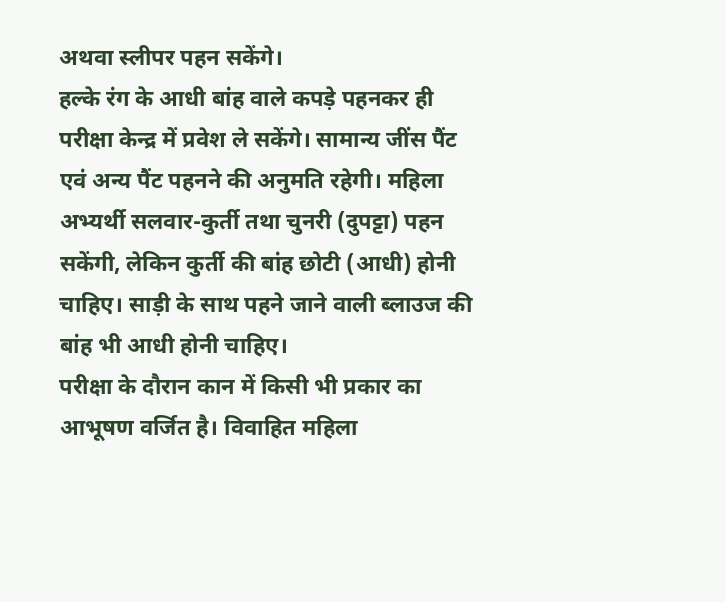अथवा स्लीपर पहन सकेंगे।
हल्के रंग के आधी बांह वाले कपड़े पहनकर ही परीक्षा केन्द्र में प्रवेश ले सकेंगे। सामान्य जींस पैंट एवं अन्य पैंट पहनने की अनुमति रहेगी। महिला अभ्यर्थी सलवार-कुर्ती तथा चुनरी (दुपट्टा) पहन सकेंगी, लेकिन कुर्ती की बांह छोटी (आधी) होनी चाहिए। साड़ी के साथ पहने जाने वाली ब्लाउज की बांह भी आधी होनी चाहिए।
परीक्षा के दौरान कान में किसी भी प्रकार का आभूषण वर्जित है। विवाहित महिला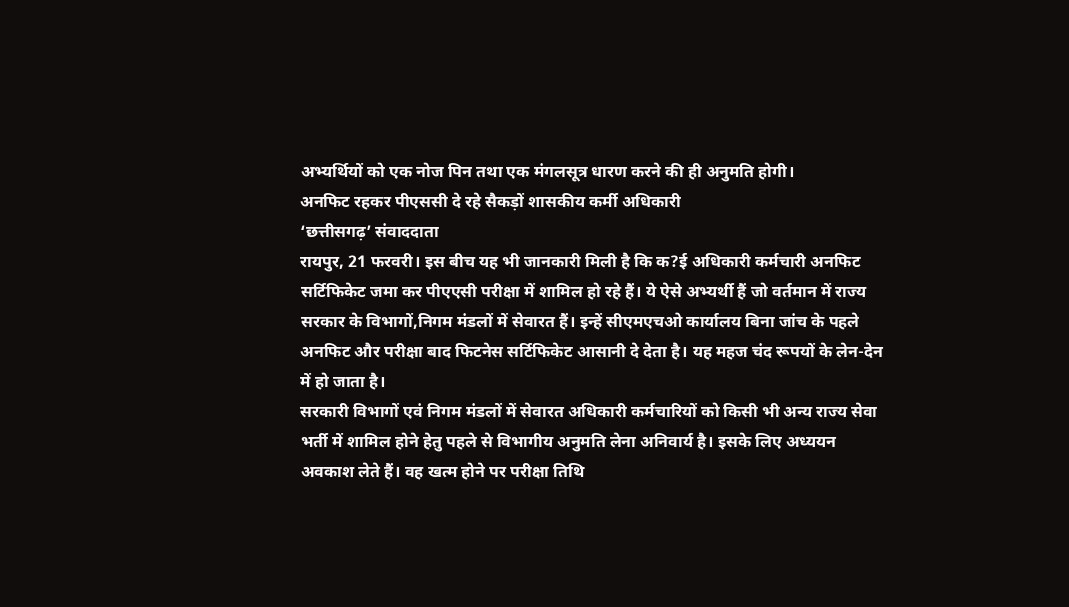अभ्यर्थियों को एक नोज पिन तथा एक मंगलसूत्र धारण करने की ही अनुमति होगी।
अनफिट रहकर पीएससी दे रहे सैकड़ों शासकीय कर्मी अधिकारी
‘छत्तीसगढ़’ संवाददाता
रायपुर, 21 फरवरी। इस बीच यह भी जानकारी मिली है कि क?ई अधिकारी कर्मचारी अनफिट सर्टिफिकेट जमा कर पीएएसी परीक्षा में शामिल हो रहे हैं। ये ऐसे अभ्यर्थी हैं जो वर्तमान में राज्य सरकार के विभागों,निगम मंडलों में सेवारत हैं। इन्हें सीएमएचओ कार्यालय बिना जांच के पहले अनफिट और परीक्षा बाद फिटनेस सर्टिफिकेट आसानी दे देता है। यह महज चंद रूपयों के लेन-देन में हो जाता है।
सरकारी विभागों एवं निगम मंडलों में सेवारत अधिकारी कर्मचारियों को किसी भी अन्य राज्य सेवा भर्ती में शामिल होने हेतु पहले से विभागीय अनुमति लेना अनिवार्य है। इसके लिए अध्ययन अवकाश लेते हैं। वह खत्म होने पर परीक्षा तिथि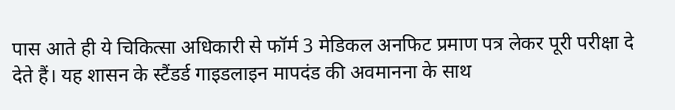पास आते ही ये चिकित्सा अधिकारी से फॉर्म 3 मेडिकल अनफिट प्रमाण पत्र लेकर पूरी परीक्षा दे देते हैं। यह शासन के स्टैंडर्ड गाइडलाइन मापदंड की अवमानना के साथ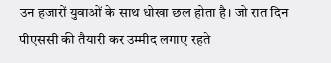उन हजारों युवाओं के साथ धोखा छल होता है। जो रात दिन पीएससी की तैयारी कर उम्मीद लगाए रहते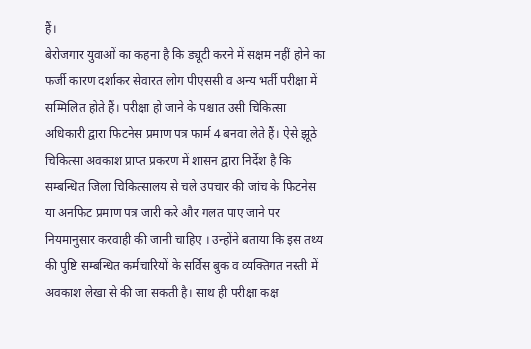हैं।
बेरोजगार युवाओं का कहना है कि ड्यूटी करने में सक्षम नहीं होने का फर्जी कारण दर्शाकर सेवारत लोग पीएससी व अन्य भर्ती परीक्षा में सम्मिलित होते हैं। परीक्षा हो जाने के पश्चात उसी चिकित्सा अधिकारी द्वारा फिटनेस प्रमाण पत्र फार्म 4 बनवा लेते हैं। ऐसे झूठे चिकित्सा अवकाश प्राप्त प्रकरण में शासन द्वारा निर्देश है कि सम्बन्धित जिला चिकित्सालय से चले उपचार की जांच के फिटनेस या अनफिट प्रमाण पत्र जारी करे और गलत पाए जाने पर नियमानुसार करवाही की जानी चाहिए । उन्होंने बताया कि इस तथ्य की पुष्टि सम्बन्धित कर्मचारियों के सर्विस बुक व व्यक्तिगत नस्ती में अवकाश लेखा से की जा सकती है। साथ ही परीक्षा कक्ष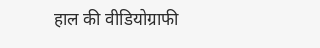हाल की वीडियोग्राफी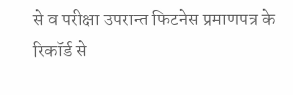से व परीक्षा उपरान्त फिटनेस प्रमाणपत्र के रिकॉर्ड से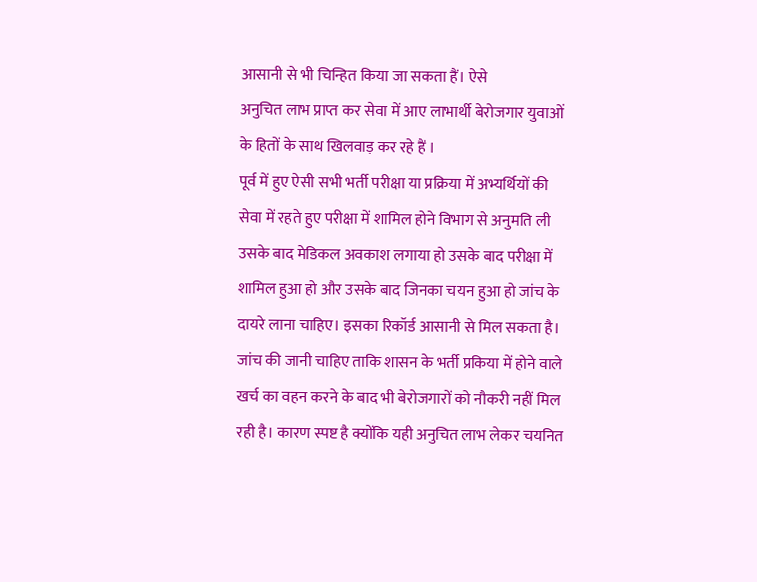आसानी से भी चिन्हित किया जा सकता हैं। ऐसे
अनुचित लाभ प्राप्त कर सेवा में आए लाभार्थी बेरोजगार युवाओं के हितों के साथ खिलवाड़ कर रहे हैं ।
पूर्व में हुए ऐसी सभी भर्ती परीक्षा या प्रक्रिया में अभ्यर्थियों की सेवा में रहते हुए परीक्षा में शामिल होने विभाग से अनुमति ली उसके बाद मेडिकल अवकाश लगाया हो उसके बाद परीक्षा में शामिल हुआ हो और उसके बाद जिनका चयन हुआ हो जांच के दायरे लाना चाहिए। इसका रिकॉर्ड आसानी से मिल सकता है। जांच की जानी चाहिए ताकि शासन के भर्ती प्रकिया में होने वाले खर्च का वहन करने के बाद भी बेरोजगारों को नौकरी नहीं मिल रही है। कारण स्पष्ट है क्योंकि यही अनुचित लाभ लेकर चयनित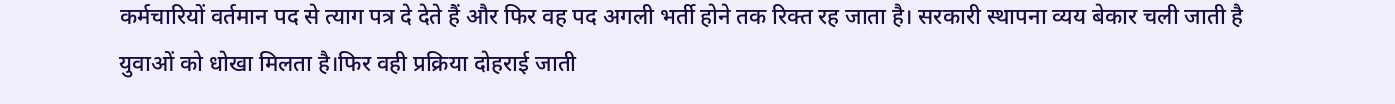कर्मचारियों वर्तमान पद से त्याग पत्र दे देते हैं और फिर वह पद अगली भर्ती होने तक रिक्त रह जाता है। सरकारी स्थापना व्यय बेकार चली जाती है युवाओं को धोखा मिलता है।फिर वही प्रक्रिया दोहराई जाती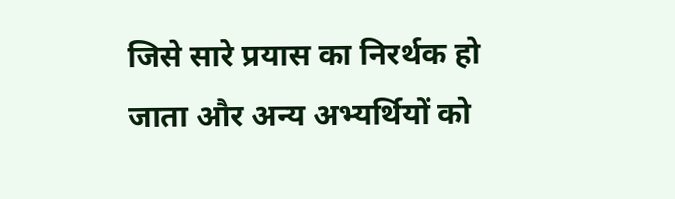जिसे सारे प्रयास का निरर्थक हो जाता और अन्य अभ्यर्थियों को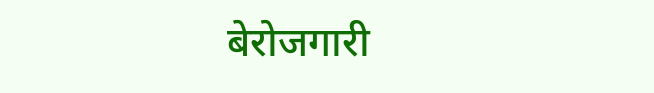बेरोजगारी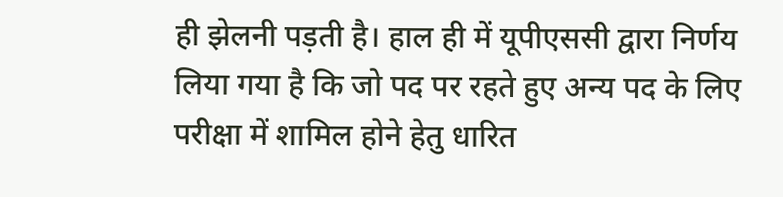ही झेलनी पड़ती है। हाल ही में यूपीएससी द्वारा निर्णय लिया गया है कि जो पद पर रहते हुए अन्य पद के लिए परीक्षा में शामिल होने हेतु धारित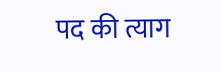पद की त्याग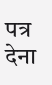पत्र देना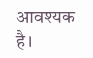आवश्यक है।